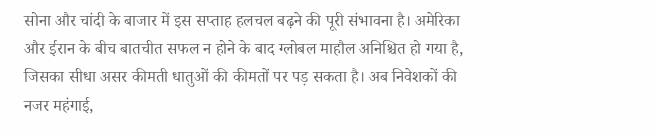सोना और चांदी के बाजार में इस सप्ताह हलचल बढ़ने की पूरी संभावना है। अमेरिका और ईरान के बीच बातचीत सफल न होने के बाद ग्लोबल माहौल अनिश्चित हो गया है, जिसका सीधा असर कीमती धातुओं की कीमतों पर पड़ सकता है। अब निवेशकों की नजर महंगाई,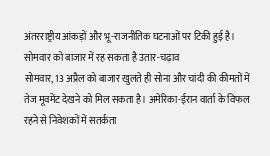अंतरराष्ट्रीय आंकड़ों और भू-राजनीतिक घटनाओं पर टिकी हुई है।
सोमवार को बाजार में रह सकता है उतार-चढ़ाव
सोमवार, 13 अप्रैल को बाजार खुलते ही सोना और चांदी की कीमतों में तेज मूवमेंट देखने को मिल सकता है। अमेरिका-ईरान वार्ता के विफल रहने से निवेशकों में सतर्कता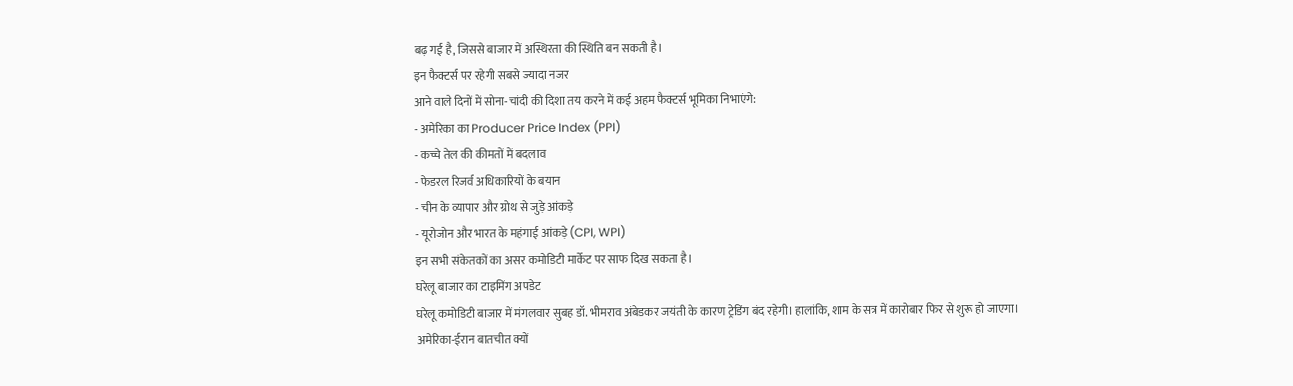बढ़ गई है, जिससे बाजार में अस्थिरता की स्थिति बन सकती है।
इन फैक्टर्स पर रहेगी सबसे ज्यादा नजर
आने वाले दिनों में सोना-चांदी की दिशा तय करने में कई अहम फैक्टर्स भूमिका निभाएंगे:
- अमेरिका का Producer Price Index (PPI)
- कच्चे तेल की कीमतों में बदलाव
- फेडरल रिजर्व अधिकारियों के बयान
- चीन के व्यापार और ग्रोथ से जुड़े आंकड़े
- यूरोजोन और भारत के महंगाई आंकड़े (CPI, WPI)
इन सभी संकेतकों का असर कमोडिटी मार्केट पर साफ दिख सकता है।
घरेलू बाजार का टाइमिंग अपडेट
घरेलू कमोडिटी बाजार में मंगलवार सुबह डॉ. भीमराव अंबेडकर जयंती के कारण ट्रेडिंग बंद रहेगी। हालांकि, शाम के सत्र में कारोबार फिर से शुरू हो जाएगा।
अमेरिका-ईरान बातचीत क्यों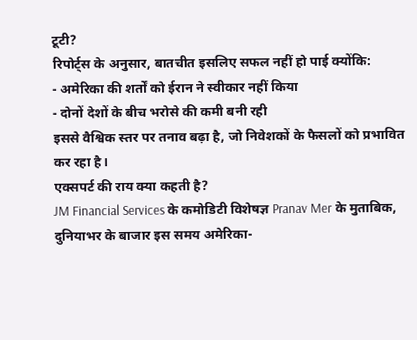टूटी?
रिपोर्ट्स के अनुसार, बातचीत इसलिए सफल नहीं हो पाई क्योंकि:
- अमेरिका की शर्तों को ईरान ने स्वीकार नहीं किया
- दोनों देशों के बीच भरोसे की कमी बनी रही
इससे वैश्विक स्तर पर तनाव बढ़ा है, जो निवेशकों के फैसलों को प्रभावित कर रहा है।
एक्सपर्ट की राय क्या कहती है?
JM Financial Services के कमोडिटी विशेषज्ञ Pranav Mer के मुताबिक,
दुनियाभर के बाजार इस समय अमेरिका-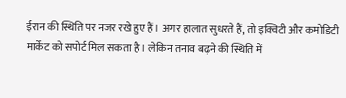ईरान की स्थिति पर नजर रखे हुए हैं। अगर हालात सुधरते हैं, तो इक्विटी और कमोडिटी मार्केट को सपोर्ट मिल सकता है। लेकिन तनाव बढ़ने की स्थिति में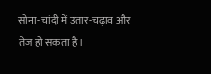सोना-चांदी में उतार-चढ़ाव और तेज हो सकता है।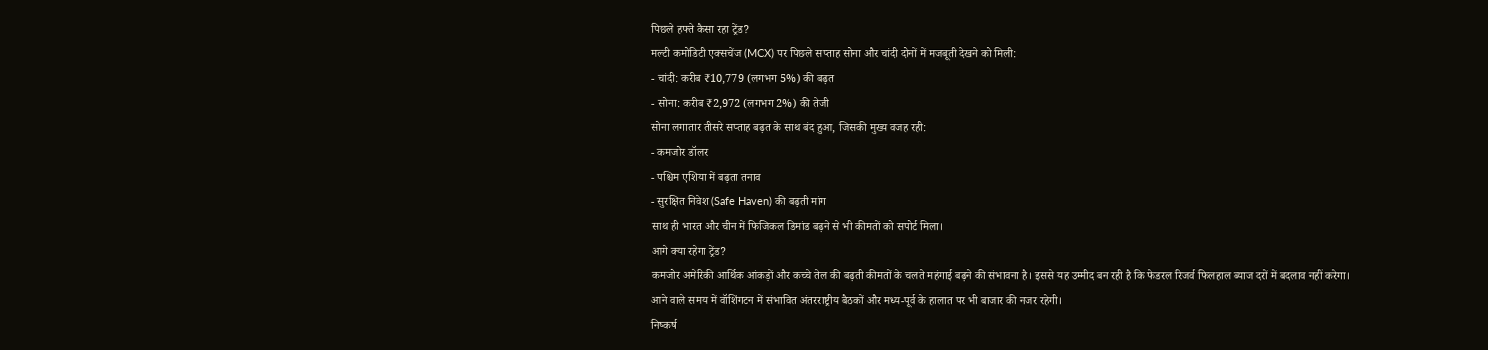पिछले हफ्ते कैसा रहा ट्रेंड?
मल्टी कमोडिटी एक्सचेंज (MCX) पर पिछले सप्ताह सोना और चांदी दोनों में मजबूती देखने को मिली:
- चांदी: करीब ₹10,779 (लगभग 5%) की बढ़त
- सोना: करीब ₹2,972 (लगभग 2%) की तेजी
सोना लगातार तीसरे सप्ताह बढ़त के साथ बंद हुआ, जिसकी मुख्य वजह रही:
- कमजोर डॉलर
- पश्चिम एशिया में बढ़ता तनाव
- सुरक्षित निवेश (Safe Haven) की बढ़ती मांग
साथ ही भारत और चीन में फिजिकल डिमांड बढ़ने से भी कीमतों को सपोर्ट मिला।
आगे क्या रहेगा ट्रेंड?
कमजोर अमेरिकी आर्थिक आंकड़ों और कच्चे तेल की बढ़ती कीमतों के चलते महंगाई बढ़ने की संभावना है। इससे यह उम्मीद बन रही है कि फेडरल रिजर्व फिलहाल ब्याज दरों में बदलाव नहीं करेगा।
आने वाले समय में वॉशिंगटन में संभावित अंतरराष्ट्रीय बैठकों और मध्य-पूर्व के हालात पर भी बाजार की नजर रहेगी।
निष्कर्ष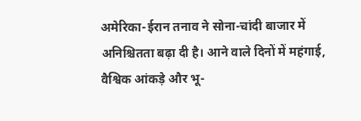अमेरिका-ईरान तनाव ने सोना-चांदी बाजार में अनिश्चितता बढ़ा दी है। आने वाले दिनों में महंगाई, वैश्विक आंकड़े और भू-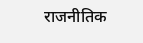राजनीतिक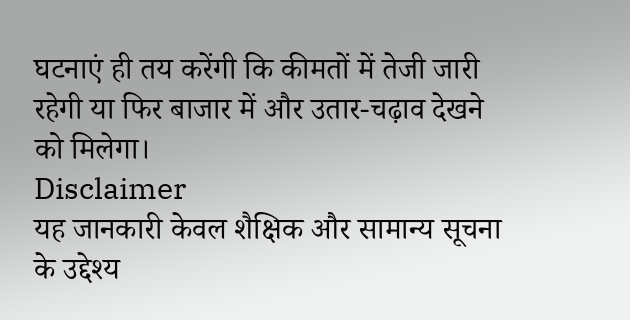घटनाएं ही तय करेंगी कि कीमतों में तेजी जारी रहेगी या फिर बाजार में और उतार-चढ़ाव देखने को मिलेगा।
Disclaimer
यह जानकारी केवल शैक्षिक और सामान्य सूचना के उद्देश्य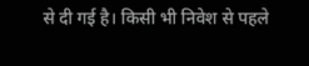से दी गई है। किसी भी निवेश से पहले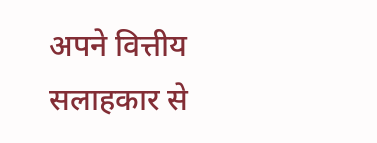अपने वित्तीय सलाहकार से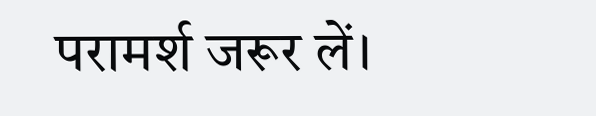परामर्श जरूर लें।